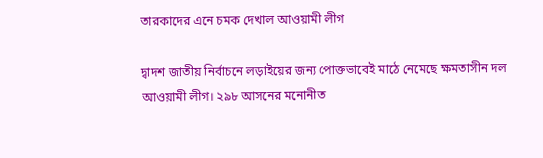তারকাদের এনে চমক দেখাল আওয়ামী লীগ

দ্বাদশ জাতীয় নির্বাচনে লড়াইয়ের জন্য পোক্তভাবেই মাঠে নেমেছে ক্ষমতাসীন দল আওয়ামী লীগ। ২৯৮ আসনের মনোনীত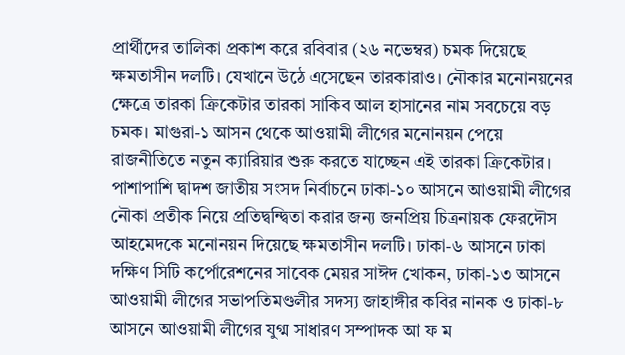প্রার্থীদের তালিকা প্রকাশ করে রবিবার (২৬ নভেম্বর) চমক দিয়েছে ক্ষমতাসীন দলটি। যেখানে উঠে এসেছেন তারকারাও। নৌকার মনোনয়নের ক্ষেত্রে তারকা ক্রিকেটার তারকা সাকিব আল হাসানের নাম সবচেয়ে বড় চমক। মাগুরা-১ আসন থেকে আওয়ামী লীগের মনোনয়ন পেয়ে রাজনীতিতে নতুন ক্যারিয়ার শুরু করতে যাচ্ছেন এই তারকা ক্রিকেটার। পাশাপাশি দ্বাদশ জাতীয় সংসদ নির্বাচনে ঢাকা-১০ আসনে আওয়ামী লীগের নৌকা প্রতীক নিয়ে প্রতিদ্বন্দ্বিতা করার জন্য জনপ্রিয় চিত্রনায়ক ফেরদৌস আহমেদকে মনোনয়ন দিয়েছে ক্ষমতাসীন দলটি। ঢাকা-৬ আসনে ঢাকা দক্ষিণ সিটি কর্পোরেশনের সাবেক মেয়র সাঈদ খোকন, ঢাকা-১৩ আসনে আওয়ামী লীগের সভাপতিমণ্ডলীর সদস্য জাহাঙ্গীর কবির নানক ও ঢাকা-৮ আসনে আওয়ামী লীগের যুগ্ম সাধারণ সম্পাদক আ ফ ম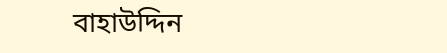বাহাউদ্দিন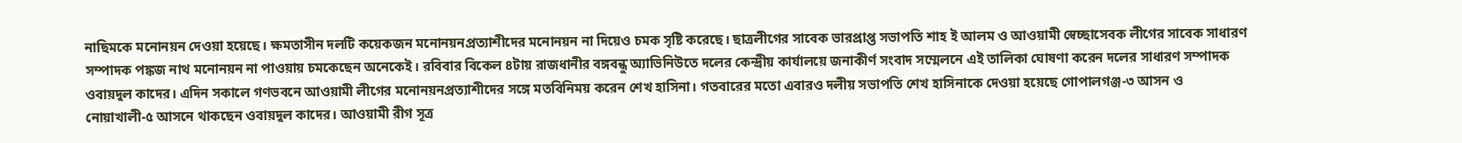নাছিমকে মনোনয়ন দেওয়া হয়েছে। ক্ষমতাসীন দলটি কয়েকজন মনোনয়নপ্রত্যাশীদের মনোনয়ন না দিয়েও চমক সৃষ্টি করেছে। ছাত্রলীগের সাবেক ভারপ্রাপ্ত সভাপতি শাহ ই আলম ও আওয়ামী স্বেচ্ছাসেবক লীগের সাবেক সাধারণ সম্পাদক পঙ্কজ নাথ মনোনয়ন না পাওয়ায় চমকেছেন অনেকেই। রবিবার বিকেল ৪টায় রাজধানীর বঙ্গবন্ধু অ্যাভিনিউতে দলের কেন্দ্রীয় কার্যালয়ে জনাকীর্ণ সংবাদ সম্মেলনে এই তালিকা ঘোষণা করেন দলের সাধারণ সম্পাদক ওবায়দুল কাদের। এদিন সকালে গণভবনে আওয়ামী লীগের মনোনয়নপ্রত্যাশীদের সঙ্গে মতবিনিময় করেন শেখ হাসিনা। গতবারের মতো এবারও দলীয় সভাপতি শেখ হাসিনাকে দেওয়া হয়েছে গোপালগঞ্জ-৩ আসন ও নোয়াখালী-৫ আসনে থাকছেন ওবায়দুল কাদের। আওয়ামী রীগ সূত্র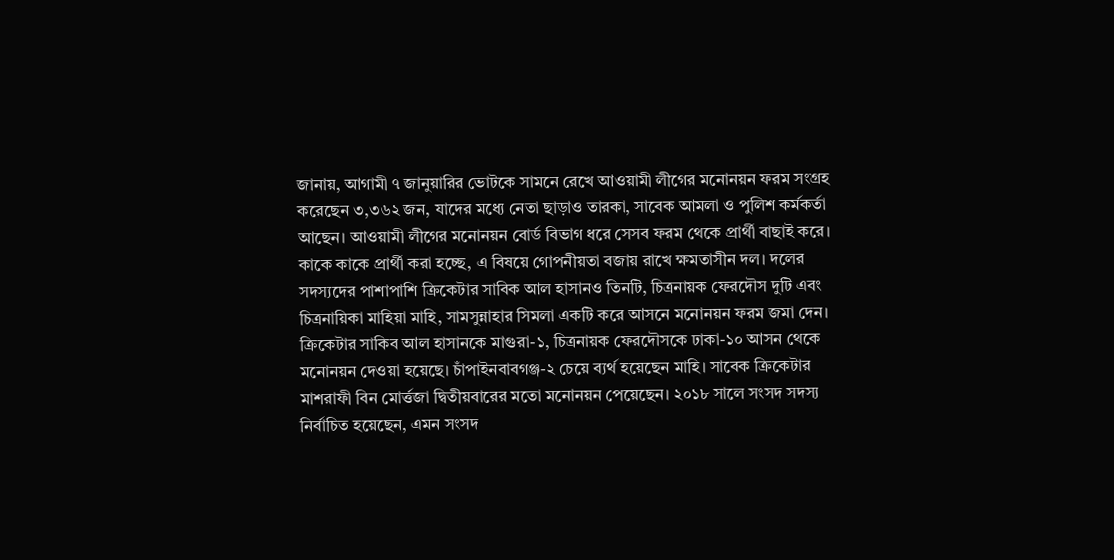জানায়, আগামী ৭ জানুয়ারির ভোটকে সামনে রেখে আওয়ামী লীগের মনোনয়ন ফরম সংগ্রহ করেছেন ৩,৩৬২ জন, যাদের মধ্যে নেতা ছাড়াও তারকা, সাবেক আমলা ও পুলিশ কর্মকর্তা আছেন। আওয়ামী লীগের মনোনয়ন বোর্ড বিভাগ ধরে সেসব ফরম থেকে প্রার্থী বাছাই করে। কাকে কাকে প্রার্থী করা হচ্ছে, এ বিষয়ে গোপনীয়তা বজায় রাখে ক্ষমতাসীন দল। দলের সদস্যদের পাশাপাশি ক্রিকেটার সাবিক আল হাসানও তিনটি, চিত্রনায়ক ফেরদৌস দুটি এবং চিত্রনায়িকা মাহিয়া মাহি, সামসুন্নাহার সিমলা একটি করে আসনে মনোনয়ন ফরম জমা দেন। ক্রিকেটার সাকিব আল হাসানকে মাগুরা-১, চিত্রনায়ক ফেরদৌসকে ঢাকা-১০ আসন থেকে মনোনয়ন দেওয়া হয়েছে। চাঁপাইনবাবগঞ্জ-২ চেয়ে ব্যর্থ হয়েছেন মাহি। সাবেক ক্রিকেটার মাশরাফী বিন মোর্ত্তজা দ্বিতীয়বারের মতো মনোনয়ন পেয়েছেন। ২০১৮ সালে সংসদ সদস্য নির্বাচিত হয়েছেন, এমন সংসদ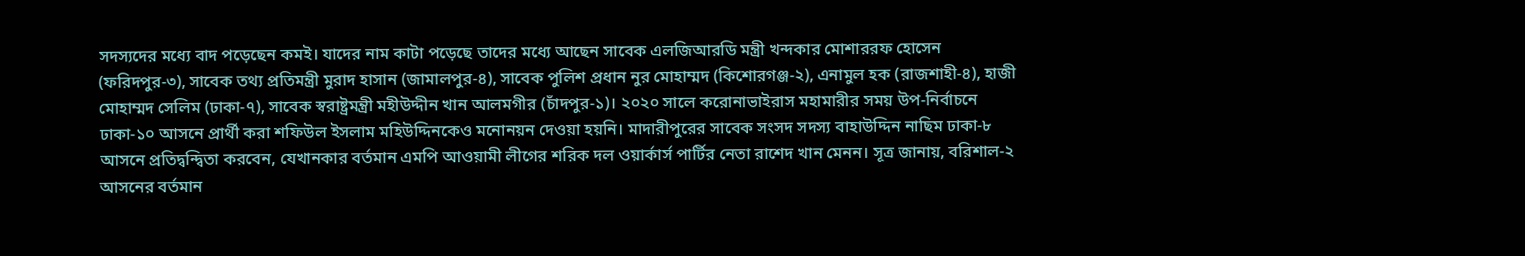সদস্যদের মধ্যে বাদ পড়েছেন কমই। যাদের নাম কাটা পড়েছে তাদের মধ্যে আছেন সাবেক এলজিআরডি মন্ত্রী খন্দকার মোশাররফ হোসেন (ফরিদপুর-৩), সাবেক তথ্য প্রতিমন্ত্রী মুরাদ হাসান (জামালপুর-৪), সাবেক পুলিশ প্রধান নুর মোহাম্মদ (কিশোরগঞ্জ-২), এনামুল হক (রাজশাহী-৪), হাজী মোহাম্মদ সেলিম (ঢাকা-৭), সাবেক স্বরাষ্ট্রমন্ত্রী মহীউদ্দীন খান আলমগীর (চাঁদপুর-১)। ২০২০ সালে করোনাভাইরাস মহামারীর সময় উপ-নির্বাচনে ঢাকা-১০ আসনে প্রার্থী করা শফিউল ইসলাম মহিউদ্দিনকেও মনোনয়ন দেওয়া হয়নি। মাদারীপুরের সাবেক সংসদ সদস্য বাহাউদ্দিন নাছিম ঢাকা-৮ আসনে প্রতিদ্বন্দ্বিতা করবেন, যেখানকার বর্তমান এমপি আওয়ামী লীগের শরিক দল ওয়ার্কার্স পার্টির নেতা রাশেদ খান মেনন। সূত্র জানায়, বরিশাল-২ আসনের বর্তমান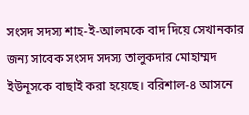সংসদ সদস্য শাহ-ই-আলমকে বাদ দিয়ে সেখানকার জন্য সাবেক সংসদ সদস্য তালুকদার মোহাম্মদ ইউনূসকে বাছাই করা হয়েছে। বরিশাল-৪ আসনে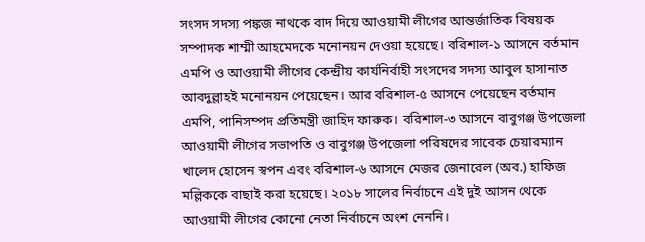সংসদ সদস্য পঙ্কজ নাথকে বাদ দিয়ে আওয়ামী লীগের আন্তর্জাতিক বিষয়ক সম্পাদক শাম্মী আহমেদকে মনোনয়ন দেওয়া হয়েছে। বরিশাল-১ আসনে বর্তমান এমপি ও আওয়ামী লীগের কেন্দ্রীয় কার্যনির্বাহী সংসদের সদস্য আবুল হাসানাত আবদুল্লাহই মনোনয়ন পেয়েছেন। আর বরিশাল-৫ আসনে পেয়েছেন বর্তমান এমপি, পানিসম্পদ প্রতিমন্ত্রী জাহিদ ফারুক। বরিশাল-৩ আসনে বাবুগঞ্জ উপজেলা আওয়ামী লীগের সভাপতি ও বাবুগঞ্জ উপজেলা পরিষদের সাবেক চেয়ারম্যান খালেদ হোসেন স্বপন এবং বরিশাল-৬ আসনে মেজর জেনারেল (অব.) হাফিজ মল্লিককে বাছাই করা হয়েছে। ২০১৮ সালের নির্বাচনে এই দুই আসন থেকে আওয়ামী লীগের কোনো নেতা নির্বাচনে অংশ নেননি।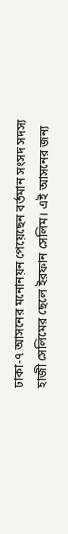ঢাকা-৭ আসনের মনোনয়ন পেয়েছেন বর্তমান সংসদ সদস্য হাজী সেলিমের ছেলে ইরফান সেলিম। এই আসনের জন্য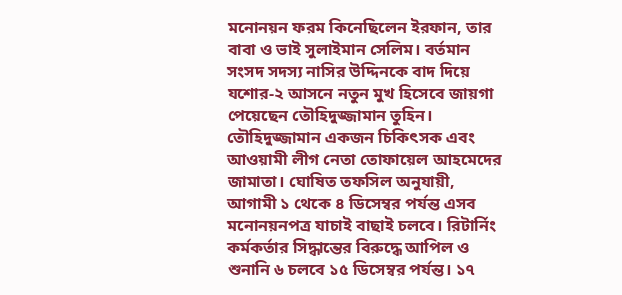মনোনয়ন ফরম কিনেছিলেন ইরফান, তার বাবা ও ভাই সুলাইমান সেলিম। বর্তমান সংসদ সদস্য নাসির উদ্দিনকে বাদ দিয়ে যশোর-২ আসনে নতুন মুখ হিসেবে জায়গা পেয়েছেন তৌহিদুজ্জামান তুহিন। তৌহিদুজ্জামান একজন চিকিৎসক এবং আওয়ামী লীগ নেতা তোফায়েল আহমেদের জামাতা। ঘোষিত তফসিল অনুযায়ী, আগামী ১ থেকে ৪ ডিসেম্বর পর্যন্ত এসব মনোনয়নপত্র যাচাই বাছাই চলবে। রিটার্নিং কর্মকর্তার সিদ্ধান্তের বিরুদ্ধে আপিল ও শুনানি ৬ চলবে ১৫ ডিসেম্বর পর্যন্ত। ১৭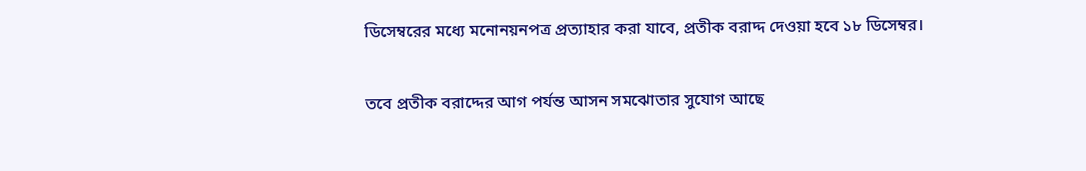ডিসেম্বরের মধ্যে মনোনয়নপত্র প্রত্যাহার করা যাবে, প্রতীক বরাদ্দ দেওয়া হবে ১৮ ডিসেম্বর।

তবে প্রতীক বরাদ্দের আগ পর্যন্ত আসন সমঝোতার সুযোগ আছে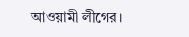আওয়ামী লীগের।